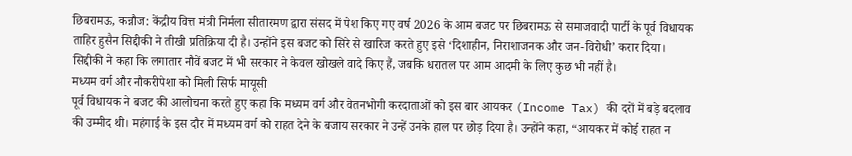छिबरामऊ, कन्नौज: केंद्रीय वित्त मंत्री निर्मला सीतारमण द्वारा संसद में पेश किए गए वर्ष 2026 के आम बजट पर छिबरामऊ से समाजवादी पार्टी के पूर्व विधायक ताहिर हुसैन सिद्दीकी ने तीखी प्रतिक्रिया दी है। उन्होंने इस बजट को सिरे से खारिज करते हुए इसे ‘दिशाहीन, निराशाजनक और जन-विरोधी’ करार दिया। सिद्दीकी ने कहा कि लगातार नौवें बजट में भी सरकार ने केवल खोखले वादे किए हैं, जबकि धरातल पर आम आदमी के लिए कुछ भी नहीं है।
मध्यम वर्ग और नौकरीपेशा को मिली सिर्फ मायूसी
पूर्व विधायक ने बजट की आलोचना करते हुए कहा कि मध्यम वर्ग और वेतनभोगी करदाताओं को इस बार आयकर (Income Tax) की दरों में बड़े बदलाव की उम्मीद थी। महंगाई के इस दौर में मध्यम वर्ग को राहत देने के बजाय सरकार ने उन्हें उनके हाल पर छोड़ दिया है। उन्होंने कहा, “आयकर में कोई राहत न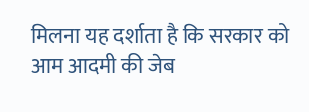मिलना यह दर्शाता है कि सरकार को आम आदमी की जेब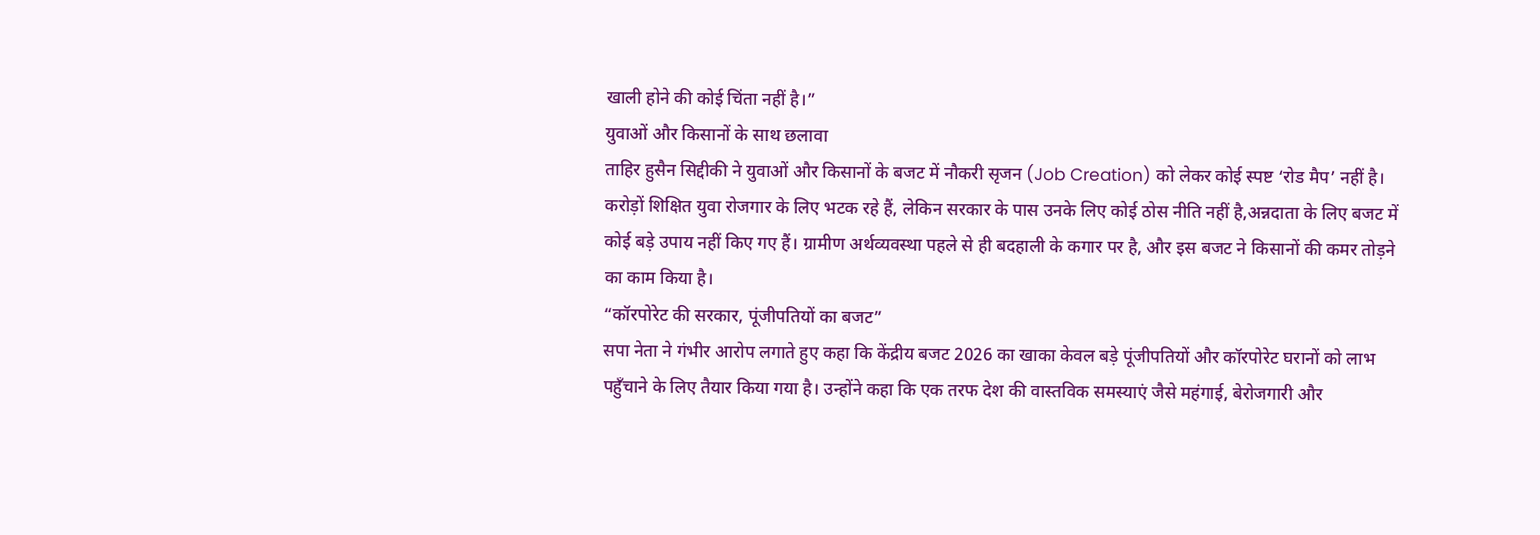खाली होने की कोई चिंता नहीं है।”
युवाओं और किसानों के साथ छलावा
ताहिर हुसैन सिद्दीकी ने युवाओं और किसानों के बजट में नौकरी सृजन (Job Creation) को लेकर कोई स्पष्ट ‘रोड मैप’ नहीं है। करोड़ों शिक्षित युवा रोजगार के लिए भटक रहे हैं, लेकिन सरकार के पास उनके लिए कोई ठोस नीति नहीं है,अन्नदाता के लिए बजट में कोई बड़े उपाय नहीं किए गए हैं। ग्रामीण अर्थव्यवस्था पहले से ही बदहाली के कगार पर है, और इस बजट ने किसानों की कमर तोड़ने का काम किया है।
“कॉरपोरेट की सरकार, पूंजीपतियों का बजट”
सपा नेता ने गंभीर आरोप लगाते हुए कहा कि केंद्रीय बजट 2026 का खाका केवल बड़े पूंजीपतियों और कॉरपोरेट घरानों को लाभ पहुँचाने के लिए तैयार किया गया है। उन्होंने कहा कि एक तरफ देश की वास्तविक समस्याएं जैसे महंगाई, बेरोजगारी और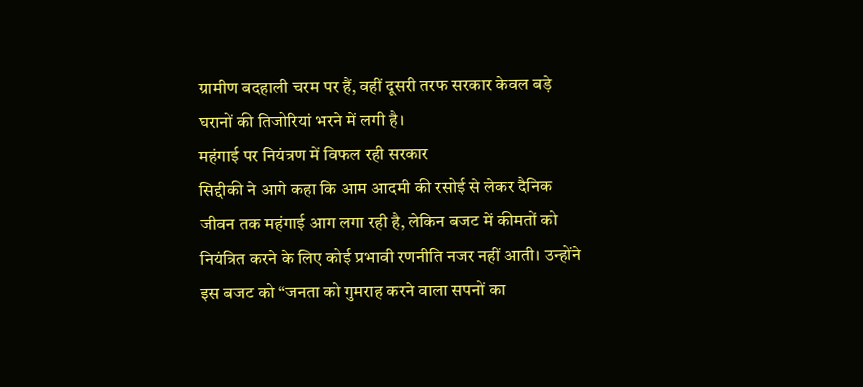ग्रामीण बदहाली चरम पर हैं, वहीं दूसरी तरफ सरकार केवल बड़े घरानों की तिजोरियां भरने में लगी है।
महंगाई पर नियंत्रण में विफल रही सरकार
सिद्दीकी ने आगे कहा कि आम आदमी की रसोई से लेकर दैनिक जीवन तक महंगाई आग लगा रही है, लेकिन बजट में कीमतों को नियंत्रित करने के लिए कोई प्रभावी रणनीति नजर नहीं आती। उन्होंने इस बजट को “जनता को गुमराह करने वाला सपनों का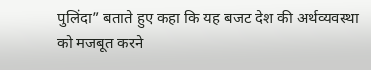पुलिंदा” बताते हुए कहा कि यह बजट देश की अर्थव्यवस्था को मजबूत करने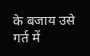के बजाय उसे गर्त में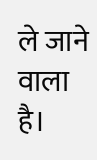ले जाने वाला है।